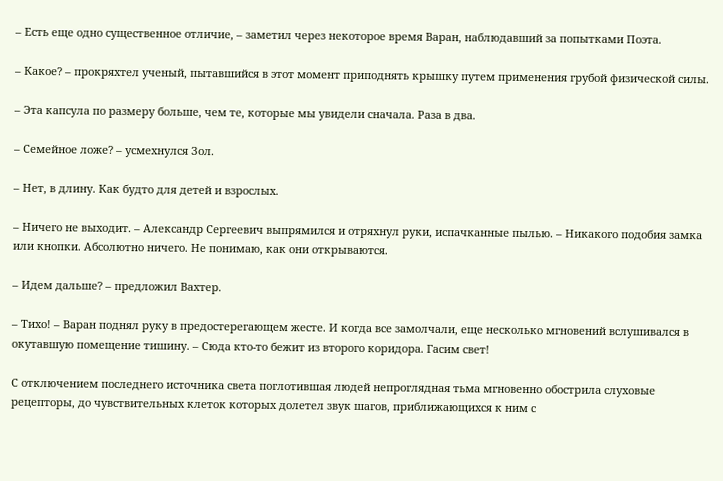– Есть еще одно существенное отличие, – заметил через некоторое время Варан, наблюдавший за попытками Поэта.

– Какое? – прокряхтел ученый, пытавшийся в этот момент приподнять крышку путем применения грубой физической силы.

– Эта капсула по размеру больше, чем те, которые мы увидели сначала. Раза в два.

– Семейное ложе? – усмехнулся Зол.

– Нет, в длину. Как будто для детей и взрослых.

– Ничего не выходит. – Александр Сергеевич выпрямился и отряхнул руки, испачканные пылью. – Никакого подобия замка или кнопки. Абсолютно ничего. Не понимаю, как они открываются.

– Идем дальше? – предложил Вахтер.

– Тихо! – Варан поднял руку в предостерегающем жесте. И когда все замолчали, еще несколько мгновений вслушивался в окутавшую помещение тишину. – Сюда кто-то бежит из второго коридора. Гасим свет!

С отключением последнего источника света поглотившая людей непроглядная тьма мгновенно обострила слуховые рецепторы, до чувствительных клеток которых долетел звук шагов, приближающихся к ним с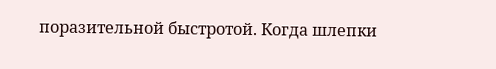поразительной быстротой. Когда шлепки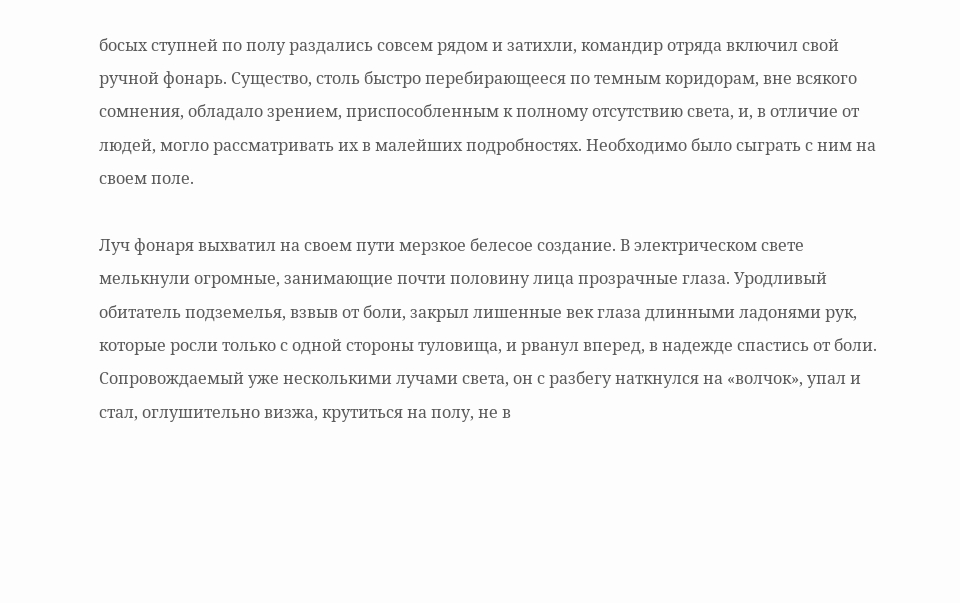босых ступней по полу раздались совсем рядом и затихли, командир отряда включил свой ручной фонарь. Существо, столь быстро перебирающееся по темным коридорам, вне всякого сомнения, обладало зрением, приспособленным к полному отсутствию света, и, в отличие от людей, могло рассматривать их в малейших подробностях. Необходимо было сыграть с ним на своем поле.

Луч фонаря выхватил на своем пути мерзкое белесое создание. В электрическом свете мелькнули огромные, занимающие почти половину лица прозрачные глаза. Уродливый обитатель подземелья, взвыв от боли, закрыл лишенные век глаза длинными ладонями рук, которые росли только с одной стороны туловища, и рванул вперед, в надежде спастись от боли. Сопровождаемый уже несколькими лучами света, он с разбегу наткнулся на «волчок», упал и стал, оглушительно визжа, крутиться на полу, не в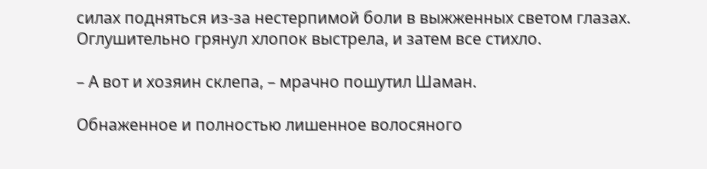силах подняться из-за нестерпимой боли в выжженных светом глазах. Оглушительно грянул хлопок выстрела, и затем все стихло.

– А вот и хозяин склепа, – мрачно пошутил Шаман.

Обнаженное и полностью лишенное волосяного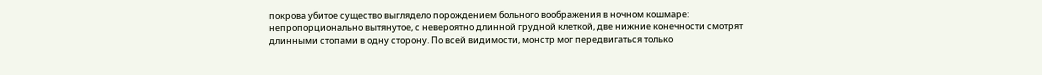покрова убитое существо выглядело порождением больного воображения в ночном кошмаре: непропорционально вытянутое, с невероятно длинной грудной клеткой, две нижние конечности смотрят длинными стопами в одну сторону. По всей видимости, монстр мог передвигаться только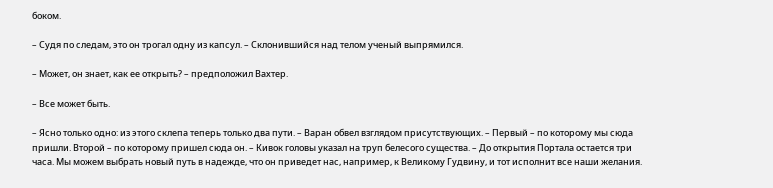боком.

– Судя по следам, это он трогал одну из капсул. – Склонившийся над телом ученый выпрямился.

– Может, он знает, как ее открыть? – предположил Вахтер.

– Все может быть.

– Ясно только одно: из этого склепа теперь только два пути. – Варан обвел взглядом присутствующих. – Первый – по которому мы сюда пришли. Второй – по которому пришел сюда он. – Кивок головы указал на труп белесого существа. – До открытия Портала остается три часа. Мы можем выбрать новый путь в надежде, что он приведет нас, например, к Великому Гудвину, и тот исполнит все наши желания.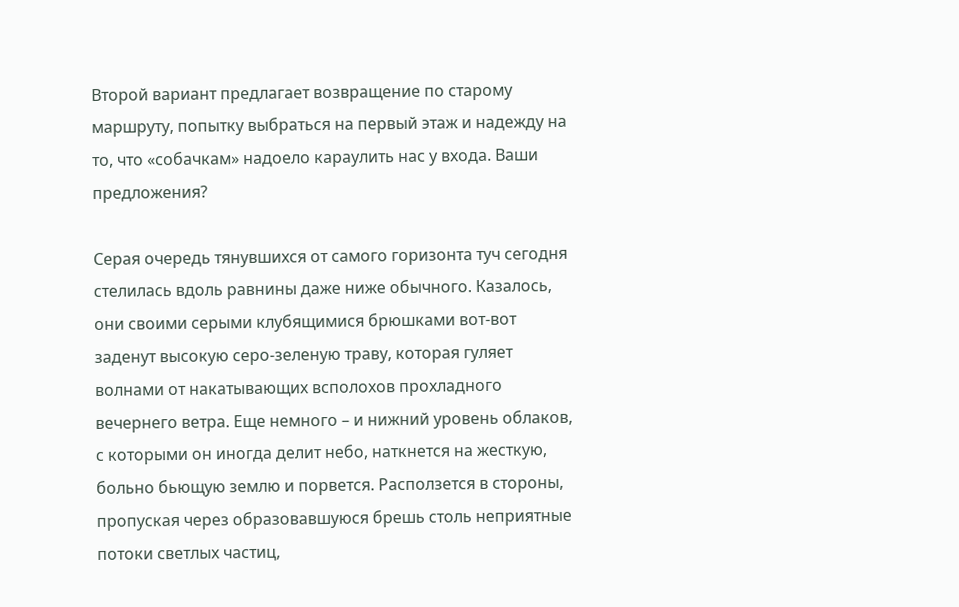Второй вариант предлагает возвращение по старому маршруту, попытку выбраться на первый этаж и надежду на то, что «собачкам» надоело караулить нас у входа. Ваши предложения?

Серая очередь тянувшихся от самого горизонта туч сегодня стелилась вдоль равнины даже ниже обычного. Казалось, они своими серыми клубящимися брюшками вот-вот заденут высокую серо-зеленую траву, которая гуляет волнами от накатывающих всполохов прохладного вечернего ветра. Еще немного – и нижний уровень облаков, с которыми он иногда делит небо, наткнется на жесткую, больно бьющую землю и порвется. Расползется в стороны, пропуская через образовавшуюся брешь столь неприятные потоки светлых частиц,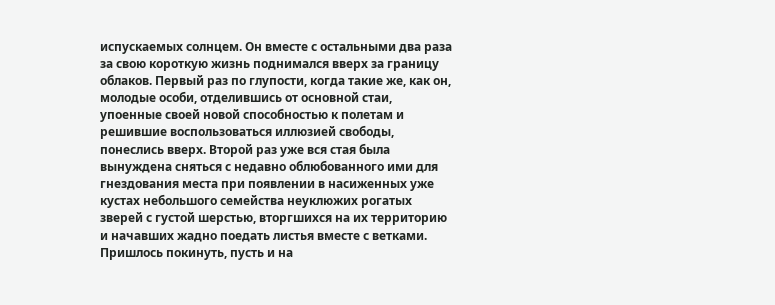испускаемых солнцем. Он вместе с остальными два раза за свою короткую жизнь поднимался вверх за границу облаков. Первый раз по глупости, когда такие же, как он, молодые особи, отделившись от основной стаи, упоенные своей новой способностью к полетам и решившие воспользоваться иллюзией свободы, понеслись вверх. Второй раз уже вся стая была вынуждена сняться с недавно облюбованного ими для гнездования места при появлении в насиженных уже кустах небольшого семейства неуклюжих рогатых зверей с густой шерстью, вторгшихся на их территорию и начавших жадно поедать листья вместе с ветками. Пришлось покинуть, пусть и на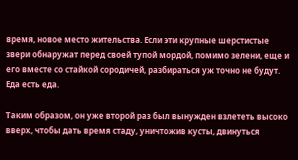время, новое место жительства. Если эти крупные шерстистые звери обнаружат перед своей тупой мордой, помимо зелени, еще и его вместе со стайкой сородичей, разбираться уж точно не будут. Еда есть еда.

Таким образом, он уже второй раз был вынужден взлететь высоко вверх, чтобы дать время стаду, уничтожив кусты, двинуться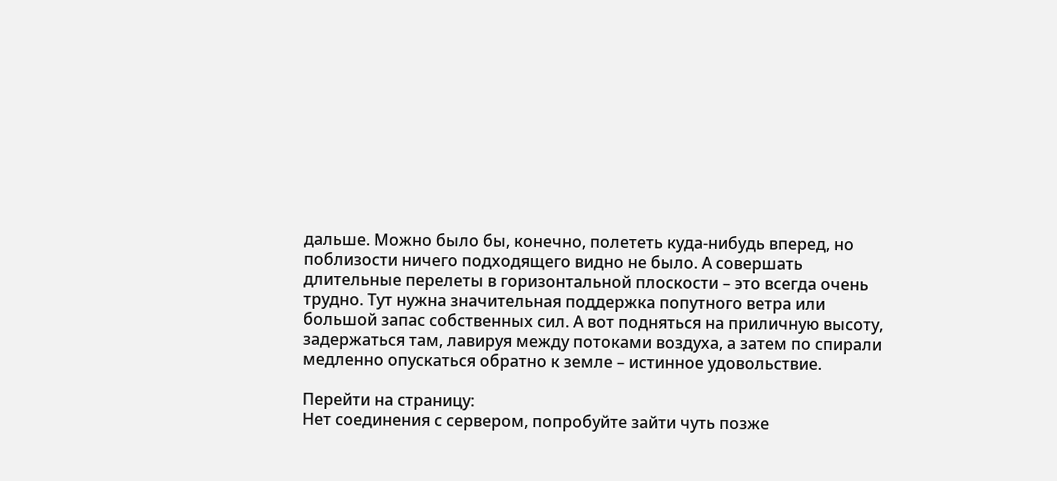дальше. Можно было бы, конечно, полететь куда-нибудь вперед, но поблизости ничего подходящего видно не было. А совершать длительные перелеты в горизонтальной плоскости – это всегда очень трудно. Тут нужна значительная поддержка попутного ветра или большой запас собственных сил. А вот подняться на приличную высоту, задержаться там, лавируя между потоками воздуха, а затем по спирали медленно опускаться обратно к земле – истинное удовольствие.

Перейти на страницу:
Нет соединения с сервером, попробуйте зайти чуть позже